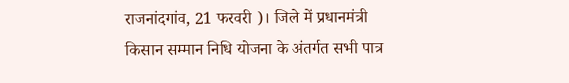राजनांदगांव, 21 फरवरी )। जिले में प्रधानमंत्री किसान सम्मान निधि योजना के अंतर्गत सभी पात्र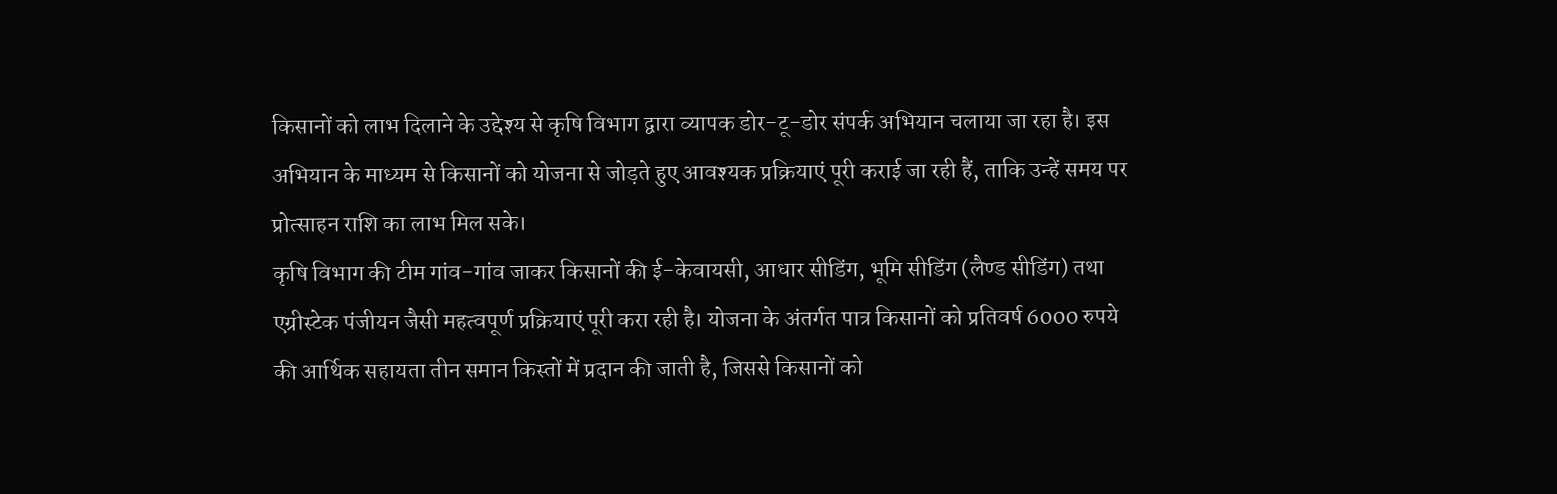किसानों को लाभ दिलाने के उद्देश्य से कृषि विभाग द्वारा व्यापक डोर-टू-डोर संपर्क अभियान चलाया जा रहा है। इस अभियान के माध्यम से किसानों को योजना से जोड़ते हुए आवश्यक प्रक्रियाएं पूरी कराई जा रही हैं, ताकि उन्हें समय पर प्रोत्साहन राशि का लाभ मिल सके।
कृषि विभाग की टीम गांव-गांव जाकर किसानों की ई-केवायसी, आधार सीडिंग, भूमि सीडिंग (लैण्ड सीडिंग) तथा एग्रीस्टेक पंजीयन जैसी महत्वपूर्ण प्रक्रियाएं पूरी करा रही है। योजना के अंतर्गत पात्र किसानों को प्रतिवर्ष 6000 रुपये की आर्थिक सहायता तीन समान किस्तों में प्रदान की जाती है, जिससे किसानों को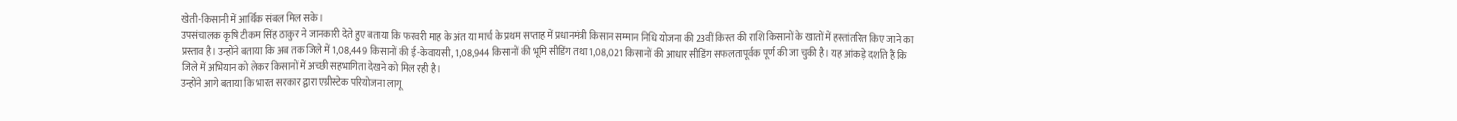खेती-किसानी में आर्थिक संबल मिल सके।
उपसंचालक कृषि टीकम सिंह ठाकुर ने जानकारी देते हुए बताया कि फरवरी माह के अंत या मार्च के प्रथम सप्ताह में प्रधानमंत्री किसान सम्मान निधि योजना की 23वीं किस्त की राशि किसानों के खातों में हस्तांतरित किए जाने का प्रस्ताव है। उन्होंने बताया कि अब तक जिले में 1,08,449 किसानों की ई-केवायसी, 1,08,944 किसानों की भूमि सीडिंग तथा 1,08,021 किसानों की आधार सीडिंग सफलतापूर्वक पूर्ण की जा चुकी है। यह आंकड़े दर्शाते हैं कि जिले में अभियान को लेकर किसानों में अच्छी सहभागिता देखने को मिल रही है।
उन्होंने आगे बताया कि भारत सरकार द्वारा एग्रीस्टेक परियोजना लागू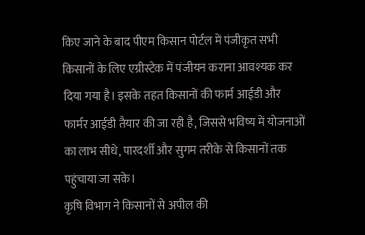किए जाने के बाद पीएम किसान पोर्टल में पंजीकृत सभी किसानों के लिए एग्रीस्टेक में पंजीयन कराना आवश्यक कर दिया गया है। इसके तहत किसानों की फार्म आईडी और फार्मर आईडी तैयार की जा रही है, जिससे भविष्य में योजनाओं का लाभ सीधे, पारदर्शी और सुगम तरीके से किसानों तक पहुंचाया जा सके।
कृषि विभाग ने किसानों से अपील की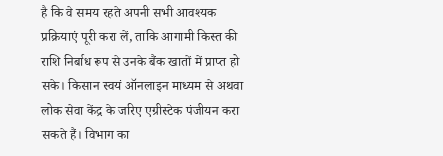है कि वे समय रहते अपनी सभी आवश्यक प्रक्रियाएं पूरी करा लें, ताकि आगामी किस्त की राशि निर्बाध रूप से उनके बैंक खातों में प्राप्त हो सके। किसान स्वयं ऑनलाइन माध्यम से अथवा लोक सेवा केंद्र के जरिए एग्रीस्टेक पंजीयन करा सकते हैं। विभाग का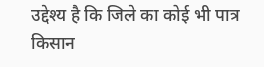उद्देश्य है कि जिले का कोई भी पात्र किसान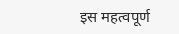इस महत्वपूर्ण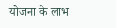योजना के लाभ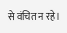से वंचित न रहे।